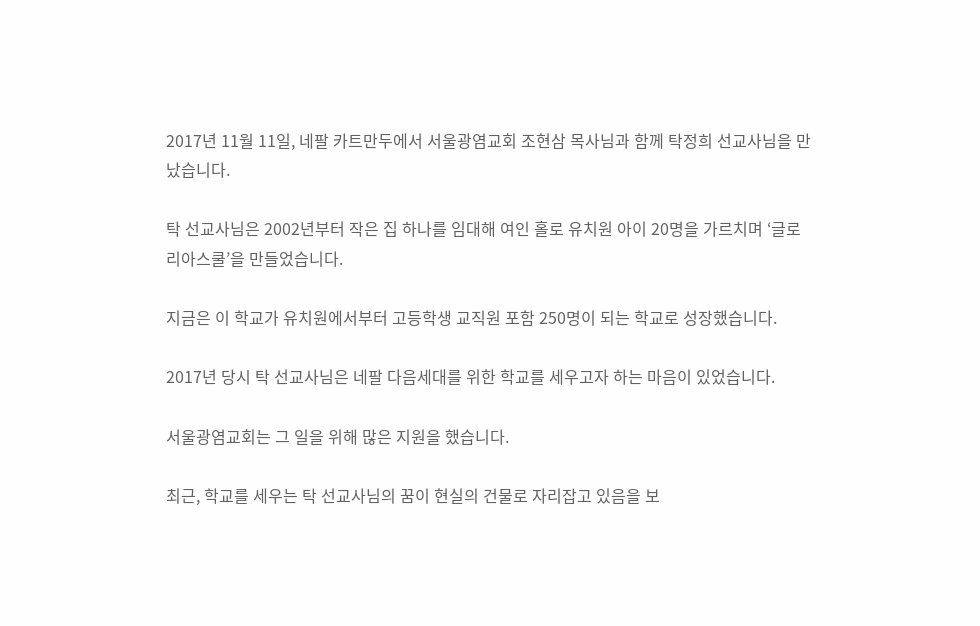2017년 11월 11일, 네팔 카트만두에서 서울광염교회 조현삼 목사님과 함께 탁정희 선교사님을 만났습니다.

탁 선교사님은 2002년부터 작은 집 하나를 임대해 여인 홀로 유치원 아이 20명을 가르치며 ‘글로리아스쿨’을 만들었습니다.

지금은 이 학교가 유치원에서부터 고등학생 교직원 포함 250명이 되는 학교로 성장했습니다.

2017년 당시 탁 선교사님은 네팔 다음세대를 위한 학교를 세우고자 하는 마음이 있었습니다.

서울광염교회는 그 일을 위해 많은 지원을 했습니다.

최근, 학교를 세우는 탁 선교사님의 꿈이 현실의 건물로 자리잡고 있음을 보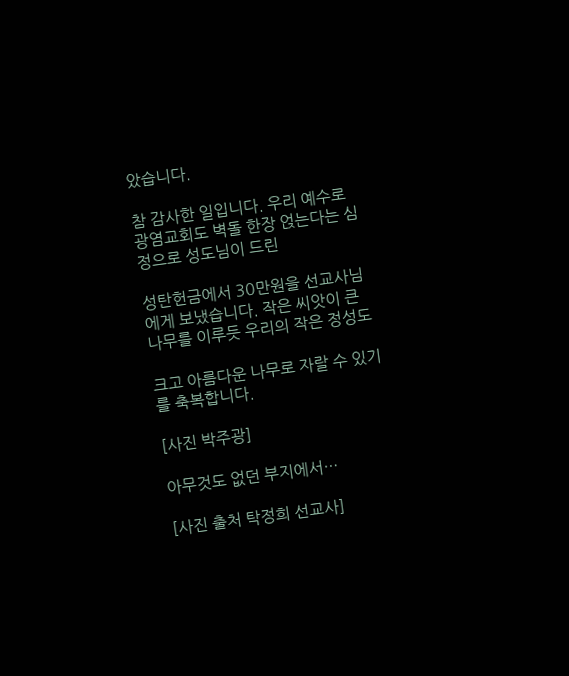았습니다.

참 감사한 일입니다. 우리 예수로광염교회도 벽돌 한장 얹는다는 심정으로 성도님이 드린

성탄헌금에서 30만원을 선교사님에게 보냈습니다. 작은 씨앗이 큰 나무를 이루듯 우리의 작은 정성도

크고 아름다운 나무로 자랄 수 있기를 축복합니다.

[사진 박주광]

아무것도 없던 부지에서…

[사진 출처 탁정희 선교사]